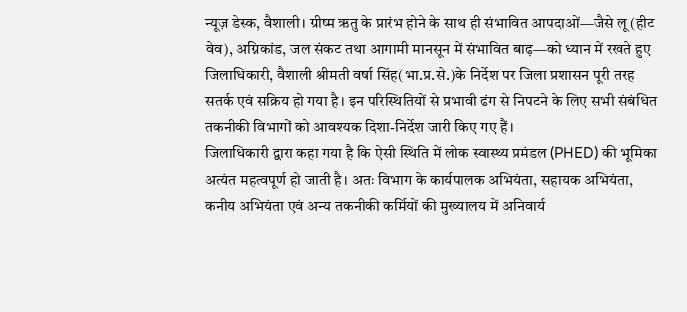न्यूज़ डेस्क, वैशाली। ग्रीष्म ऋतु के प्रारंभ होने के साथ ही संभावित आपदाओं—जैसे लू (हीट वेव), अग्निकांड, जल संकट तथा आगामी मानसून में संभावित बाढ़—को ध्यान में रखते हुए जिलाधिकारी, वैशाली श्रीमती वर्षा सिंह(भा.प्र.से.)के निर्देश पर जिला प्रशासन पूरी तरह सतर्क एवं सक्रिय हो गया है। इन परिस्थितियों से प्रभावी ढंग से निपटने के लिए सभी संबंधित तकनीकी विभागों को आवश्यक दिशा-निर्देश जारी किए गए हैं।
जिलाधिकारी द्वारा कहा गया है कि ऐसी स्थिति में लोक स्वास्थ्य प्रमंडल (PHED) की भूमिका अत्यंत महत्वपूर्ण हो जाती है। अतः विभाग के कार्यपालक अभियंता, सहायक अभियंता, कनीय अभियंता एवं अन्य तकनीकी कर्मियों की मुख्यालय में अनिवार्य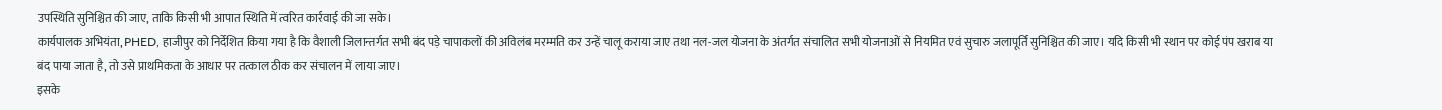उपस्थिति सुनिश्चित की जाए, ताकि किसी भी आपात स्थिति में त्वरित कार्रवाई की जा सके।
कार्यपालक अभियंता, PHED, हाजीपुर को निर्देशित किया गया है कि वैशाली जिलान्तर्गत सभी बंद पड़े चापाकलों की अविलंब मरम्मति कर उन्हें चालू कराया जाए तथा नल-जल योजना के अंतर्गत संचालित सभी योजनाओं से नियमित एवं सुचारु जलापूर्ति सुनिश्चित की जाए। यदि किसी भी स्थान पर कोई पंप खराब या बंद पाया जाता है, तो उसे प्राथमिकता के आधार पर तत्काल ठीक कर संचालन में लाया जाए।
इसके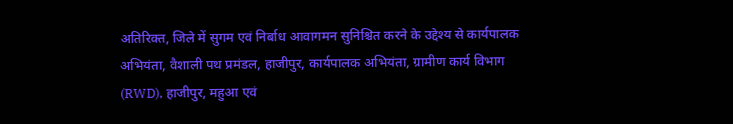अतिरिक्त, जिले में सुगम एवं निर्बाध आवागमन सुनिश्चित करने के उद्देश्य से कार्यपालक अभियंता, वैशाली पथ प्रमंडल, हाजीपुर, कार्यपालक अभियंता, ग्रामीण कार्य विभाग (RWD), हाजीपुर, महुआ एवं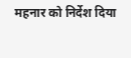महनार को निर्देश दिया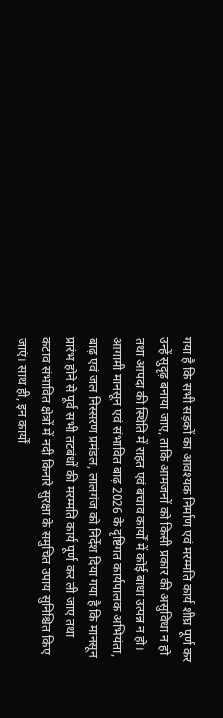गया है कि सभी सड़कों का आवश्यक निर्माण एवं मरम्मति कार्य शीघ्र पूर्ण कर उन्हें सुदृढ़ बनाया जाए, ताकि आमजनों को किसी प्रकार की असुविधा न हो तथा आपदा की स्थिति में राहत एवं बचाव कार्यों में कोई बाधा उत्पन्न न हो।
आगामी मानसून एवं संभावित बाढ़ 2026 के दृष्टिगत कार्यपालक अभियंता, बाढ़ एवं जल निस्सरण प्रमंडल, लालगंज को निर्देश दिया गया है कि मानसून प्रारंभ होने से पूर्व सभी तटबंधों की मरम्मति कार्य पूर्ण कर ली जाए तथा कटाव संभावित क्षेत्रों में नदी किनारे सुरक्षा के समुचित उपाय सुनिश्चित किए जाएं। साथ ही, इन कार्यों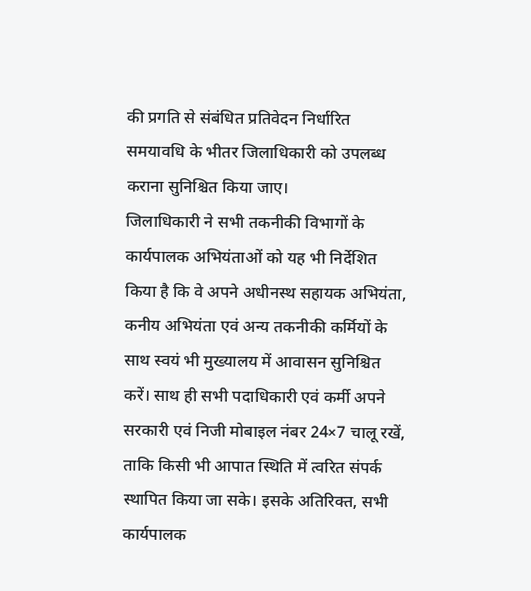की प्रगति से संबंधित प्रतिवेदन निर्धारित समयावधि के भीतर जिलाधिकारी को उपलब्ध कराना सुनिश्चित किया जाए।
जिलाधिकारी ने सभी तकनीकी विभागों के कार्यपालक अभियंताओं को यह भी निर्देशित किया है कि वे अपने अधीनस्थ सहायक अभियंता, कनीय अभियंता एवं अन्य तकनीकी कर्मियों के साथ स्वयं भी मुख्यालय में आवासन सुनिश्चित करें। साथ ही सभी पदाधिकारी एवं कर्मी अपने सरकारी एवं निजी मोबाइल नंबर 24×7 चालू रखें, ताकि किसी भी आपात स्थिति में त्वरित संपर्क स्थापित किया जा सके। इसके अतिरिक्त, सभी कार्यपालक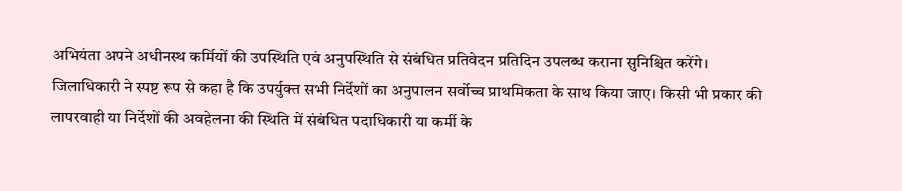अभियंता अपने अधीनस्थ कर्मियों की उपस्थिति एवं अनुपस्थिति से संबंधित प्रतिवेदन प्रतिदिन उपलब्ध कराना सुनिश्चित करेंगे।
जिलाधिकारी ने स्पष्ट रूप से कहा है कि उपर्युक्त सभी निर्देशों का अनुपालन सर्वोच्च प्राथमिकता के साथ किया जाए। किसी भी प्रकार की लापरवाही या निर्देशों की अवहेलना की स्थिति में संबंधित पदाधिकारी या कर्मी के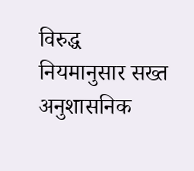विरुद्ध नियमानुसार सख्त अनुशासनिक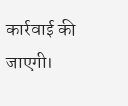कार्रवाई की जाएगी।